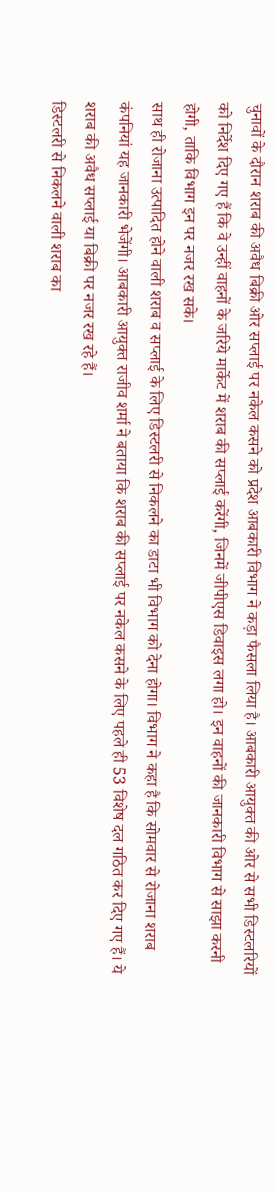चुनावों के दौरान शराब की अवैध बिक्री ओर सप्लाई पर नकेल कसने को प्रदेश आबकारी विभाग ने कड़ा फैसला लिया है। आबकारी आयुक्त की ओर से सभी डिस्टलरियों को निर्देश दिए गए हैं कि वे उन्हीं वाहनों के जरिये मार्केट में शराब की सप्लाई करेंगी, जिनमें जीपीएस डिवाइस लगा हो। इन वाहनों की जानकारी विभाग से साझा करनी होगी, ताकि विभाग इन पर नजर रख सके।
साथ ही रोजाना उत्पादित होने वाली शराब व सप्लाई के लिए डिस्टलरी से निकलने का डाटा भी विभाग को देना होगा। विभाग ने कहा है कि सोमवार से रोजाना शराब कंपनियां यह जानकारी भेजेंगी। आबकारी आयुक्त राजीव शर्मा ने बताया कि शराब की सप्लाई पर नकेल कसने के लिए पहले ही 53 विशेष दल गठित कर दिए गए हैं। ये शराब की अवैध सप्लाई या बिक्री पर नजर रख रहे हैं।
डिस्टलरी से निकलने वाली शराब का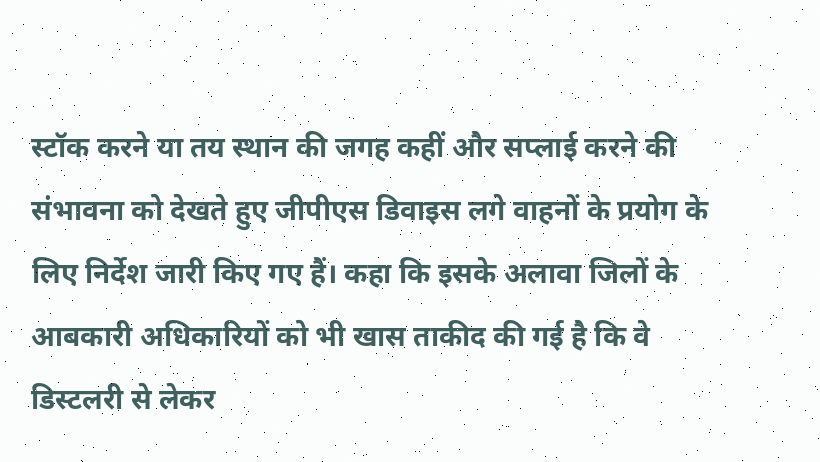स्टॉक करने या तय स्थान की जगह कहीं और सप्लाई करने की संभावना को देखते हुए जीपीएस डिवाइस लगे वाहनों के प्रयोग के लिए निर्देश जारी किए गए हैं। कहा कि इसके अलावा जिलों के आबकारी अधिकारियों को भी खास ताकीद की गई है कि वे डिस्टलरी से लेकर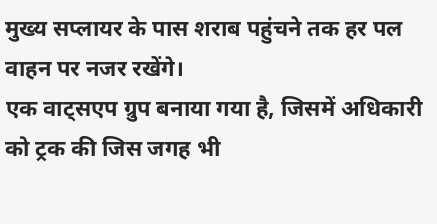मुख्य सप्लायर के पास शराब पहुंचने तक हर पल वाहन पर नजर रखेंगे।
एक वाट्सएप ग्रुप बनाया गया है, जिसमें अधिकारी को ट्रक की जिस जगह भी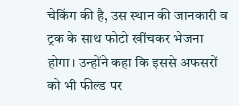चेकिंग की है, उस स्थान की जानकारी व ट्रक के साथ फोटो खींचकर भेजना होगा। उन्होंने कहा कि इससे अफसरों को भी फील्ड पर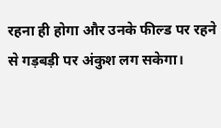रहना ही होगा और उनके फील्ड पर रहने से गड़बड़ी पर अंकुश लग सकेगा।